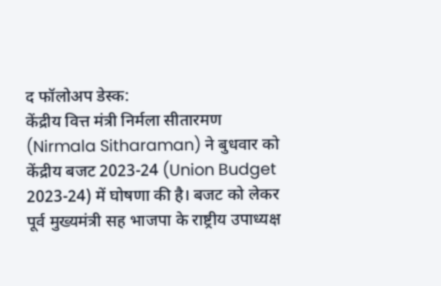द फॉलोअप डेस्क:
केंद्रीय वित्त मंत्री निर्मला सीतारमण (Nirmala Sitharaman) ने बुधवार को केंद्रीय बजट 2023-24 (Union Budget 2023-24) में घोषणा की है। बजट को लेकर पूर्व मुख्यमंत्री सह भाजपा के राष्ट्रीय उपाध्यक्ष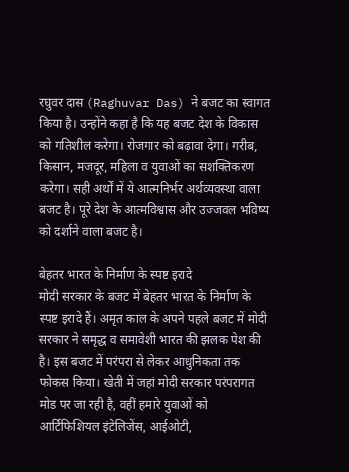रघुवर दास (Raghuvar Das) ने बजट का स्वागत किया है। उन्होंने कहा है कि यह बजट देश के विकास को गतिशील करेगा। रोजगार को बढ़ावा देगा। गरीब, किसान, मजदूर, महिला व युवाओं का सशक्तिकरण करेगा। सही अर्थों में ये आत्मनिर्भर अर्थव्यवस्था वाला बजट है। पूरे देश के आत्मविश्वास और उज्जवल भविष्य को दर्शाने वाला बजट है।

बेहतर भारत के निर्माण के स्पष्ट इरादे
मोदी सरकार के बजट में बेहतर भारत के निर्माण के स्पष्ट इरादे हैं। अमृत काल के अपने पहले बजट में मोदी सरकार ने समृद्ध व समावेशी भारत की झलक पेश की है। इस बजट में परंपरा से लेकर आधुनिकता तक फोकस किया। खेती में जहां मोदी सरकार परंपरागत मोड पर जा रही है, वहीं हमारे युवाओं को आर्टिफिशियल इंटेलिजेंस, आईओटी,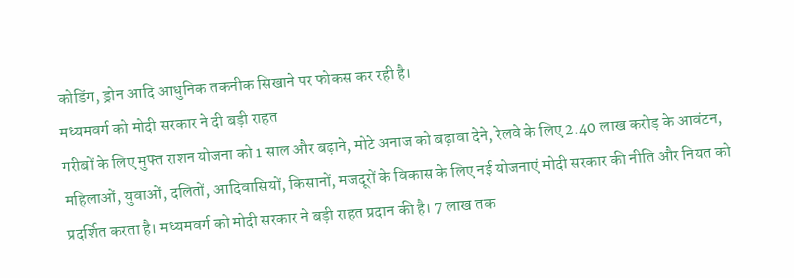कोडिंग, ड्रोन आदि आधुनिक तकनीक सिखाने पर फोकस कर रही है।
मध्यमवर्ग को मोदी सरकार ने दी बड़ी राहत
गरीबों के लिए मुफ्त राशन योजना को 1 साल और बढ़ाने, मोटे अनाज को बढ़ावा देने, रेलवे के लिए 2.40 लाख करोड़ के आवंटन, महिलाओं, युवाओं, दलितों, आदिवासियों, किसानों, मजदूरों के विकास के लिए नई योजनाएं मोदी सरकार की नीति और नियत को प्रदर्शित करता है। मध्यमवर्ग को मोदी सरकार ने बड़ी राहत प्रदान की है। 7 लाख तक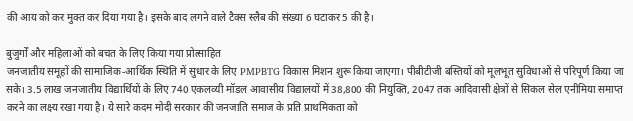की आय को कर मुक्त कर दिया गया है। इसके बाद लगने वाले टैक्स स्लैब की संख्या 6 घटाकर 5 की है।

बुजुर्गों और महिलाओं को बचत के लिए किया गया प्रोत्साहित
जनजातीय समूहों की सामाजिक-आर्थिक स्थिति में सुधार के लिए PMPBTG विकास मिशन शुरू किया जाएगा। पीबीटीजी बस्तियों को मूलभूत सुविधाओं से परिपूर्ण किया जा सके। 3.5 लाख जनजातीय विद्यार्थियों के लिए 740 एकलव्यी मॉडल आवासीय विद्यालयों में 38,800 की नियुक्ति, 2047 तक आदिवासी क्षेत्रों से सिकल सेल एनीमिया समाप्त करने का लक्ष्य रखा गया है। ये सारे कदम मोदी सरकार की जनजाति समाज के प्रति प्राथमिकता को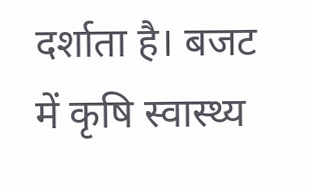दर्शाता है। बजट में कृषि स्वास्थ्य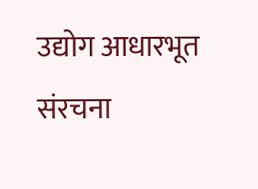उद्योग आधारभूत संरचना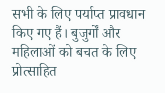सभी के लिए पर्याप्त प्रावधान किए गए हैं। बुजुर्गों और महिलाओं को बचत के लिए प्रोत्साहित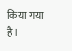किया गया है।